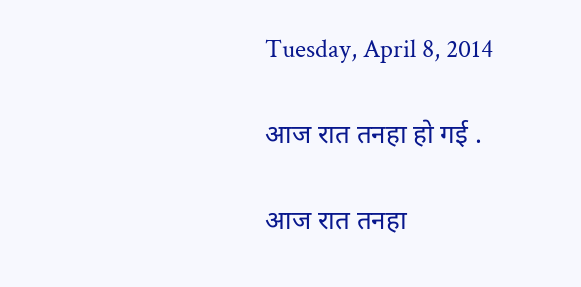Tuesday, April 8, 2014

आज रात तनहा हो गई .

आज रात तनहा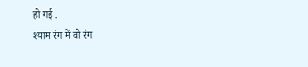हो गई .
श्याम रंग में वो रंग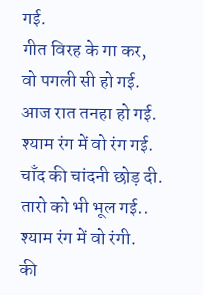गई.
गीत विरह के गा कर,
वो पगली सी हो गई.
आज रात तनहा हो गई.
श्याम रंग में वो रंग गई.
चाँद की चांदनी छोड़ दी.
तारो को भी भूल गई..
श्याम रंग में वो रंगी.
की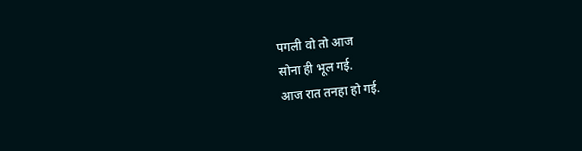पगली वो तो आज
सोना ही भूल गई.
आज रात तनहा हो गई.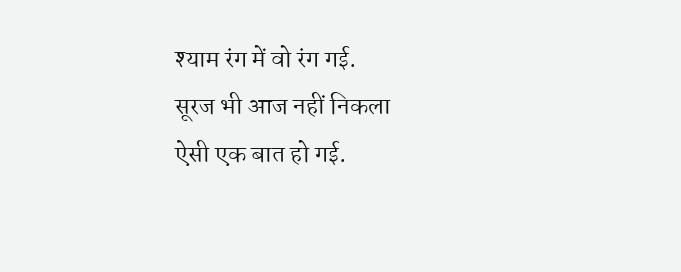श्याम रंग में वो रंग गई.
सूरज भी आज नहीं निकला
ऐसी एक बात हो गई.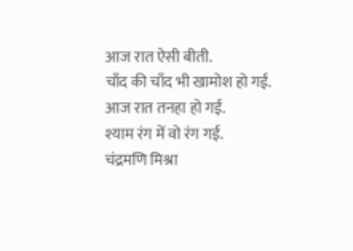आज रात ऐसी बीती.
चाँद की चाँद भी खामोश हो गई.
आज रात तनहा हो गई.
श्याम रंग में वो रंग गई.
चंद्रमणि मिश्रा